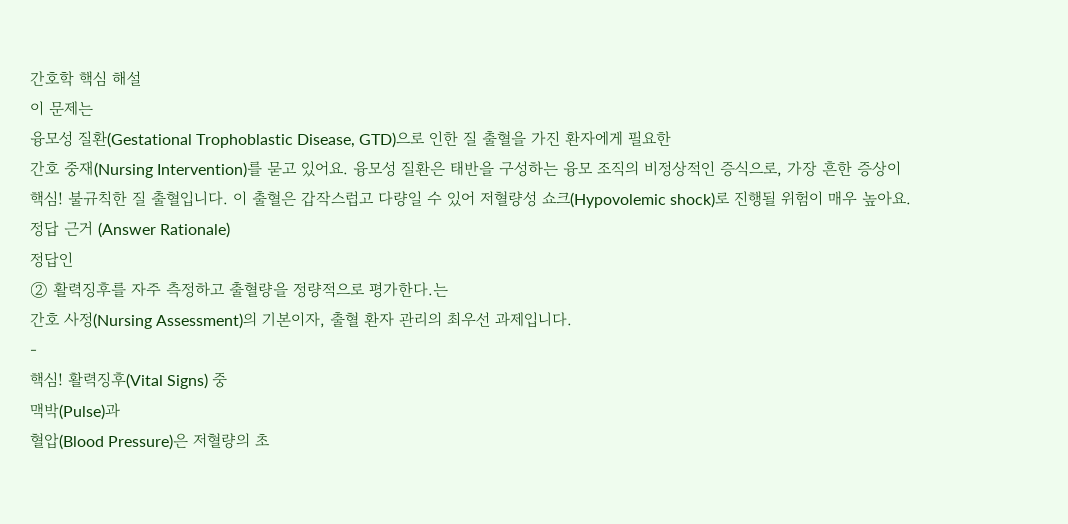간호학 핵심 해설
이 문제는
융모성 질환(Gestational Trophoblastic Disease, GTD)으로 인한 질 출혈을 가진 환자에게 필요한
간호 중재(Nursing Intervention)를 묻고 있어요. 융모성 질환은 태반을 구성하는 융모 조직의 비정상적인 증식으로, 가장 흔한 증상이
핵심! 불규칙한 질 출혈입니다. 이 출혈은 갑작스럽고 다량일 수 있어 저혈량성 쇼크(Hypovolemic shock)로 진행될 위험이 매우 높아요.
정답 근거 (Answer Rationale)
정답인
② 활력징후를 자주 측정하고 출혈량을 정량적으로 평가한다.는
간호 사정(Nursing Assessment)의 기본이자, 출혈 환자 관리의 최우선 과제입니다.
-
핵심! 활력징후(Vital Signs) 중
맥박(Pulse)과
혈압(Blood Pressure)은 저혈량의 초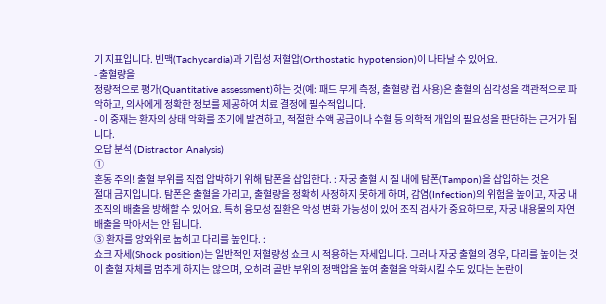기 지표입니다. 빈맥(Tachycardia)과 기립성 저혈압(Orthostatic hypotension)이 나타날 수 있어요.
- 출혈량을
정량적으로 평가(Quantitative assessment)하는 것(예: 패드 무게 측정, 출혈량 컵 사용)은 출혈의 심각성을 객관적으로 파악하고, 의사에게 정확한 정보를 제공하여 치료 결정에 필수적입니다.
- 이 중재는 환자의 상태 악화를 조기에 발견하고, 적절한 수액 공급이나 수혈 등 의학적 개입의 필요성을 판단하는 근거가 됩니다.
오답 분석 (Distractor Analysis)
①
혼동 주의! 출혈 부위를 직접 압박하기 위해 탐폰을 삽입한다. : 자궁 출혈 시 질 내에 탐폰(Tampon)을 삽입하는 것은
절대 금지입니다. 탐폰은 출혈을 가리고, 출혈량을 정확히 사정하지 못하게 하며, 감염(Infection)의 위험을 높이고, 자궁 내 조직의 배출을 방해할 수 있어요. 특히 융모성 질환은 악성 변화 가능성이 있어 조직 검사가 중요하므로, 자궁 내용물의 자연 배출을 막아서는 안 됩니다.
③ 환자를 앙와위로 눕히고 다리를 높인다. :
쇼크 자세(Shock position)는 일반적인 저혈량성 쇼크 시 적용하는 자세입니다. 그러나 자궁 출혈의 경우, 다리를 높이는 것이 출혈 자체를 멈추게 하지는 않으며, 오히려 골반 부위의 정맥압을 높여 출혈을 악화시킬 수도 있다는 논란이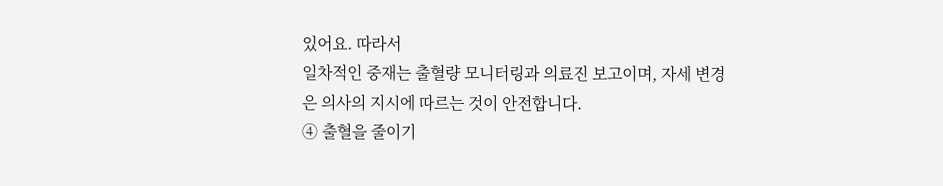있어요. 따라서
일차적인 중재는 출혈량 모니터링과 의료진 보고이며, 자세 변경은 의사의 지시에 따르는 것이 안전합니다.
④ 출혈을 줄이기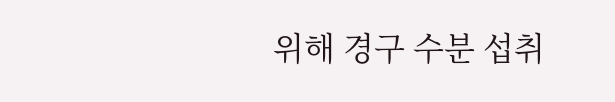위해 경구 수분 섭취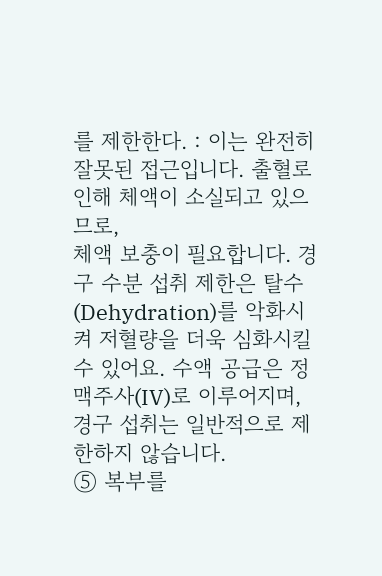를 제한한다. : 이는 완전히 잘못된 접근입니다. 출혈로 인해 체액이 소실되고 있으므로,
체액 보충이 필요합니다. 경구 수분 섭취 제한은 탈수(Dehydration)를 악화시켜 저혈량을 더욱 심화시킬 수 있어요. 수액 공급은 정맥주사(IV)로 이루어지며, 경구 섭취는 일반적으로 제한하지 않습니다.
⑤ 복부를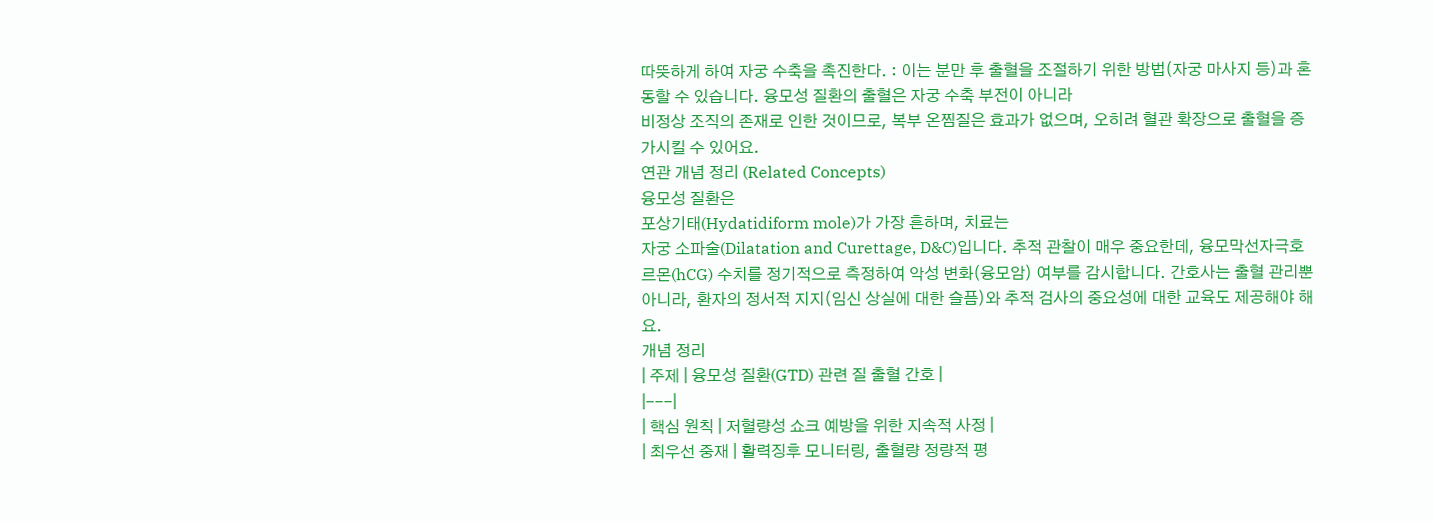따뜻하게 하여 자궁 수축을 촉진한다. : 이는 분만 후 출혈을 조절하기 위한 방법(자궁 마사지 등)과 혼동할 수 있습니다. 융모성 질환의 출혈은 자궁 수축 부전이 아니라
비정상 조직의 존재로 인한 것이므로, 복부 온찜질은 효과가 없으며, 오히려 혈관 확장으로 출혈을 증가시킬 수 있어요.
연관 개념 정리 (Related Concepts)
융모성 질환은
포상기태(Hydatidiform mole)가 가장 흔하며, 치료는
자궁 소파술(Dilatation and Curettage, D&C)입니다. 추적 관찰이 매우 중요한데, 융모막선자극호르몬(hCG) 수치를 정기적으로 측정하여 악성 변화(융모암) 여부를 감시합니다. 간호사는 출혈 관리뿐 아니라, 환자의 정서적 지지(임신 상실에 대한 슬픔)와 추적 검사의 중요성에 대한 교육도 제공해야 해요.
개념 정리
| 주제 | 융모성 질환(GTD) 관련 질 출혈 간호 |
|---|
| 핵심 원칙 | 저혈량성 쇼크 예방을 위한 지속적 사정 |
| 최우선 중재 | 활력징후 모니터링, 출혈량 정량적 평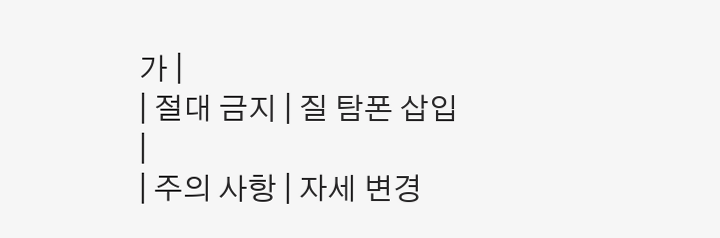가 |
| 절대 금지 | 질 탐폰 삽입 |
| 주의 사항 | 자세 변경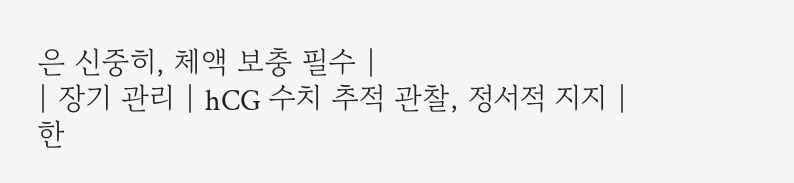은 신중히, 체액 보충 필수 |
| 장기 관리 | hCG 수치 추적 관찰, 정서적 지지 |
한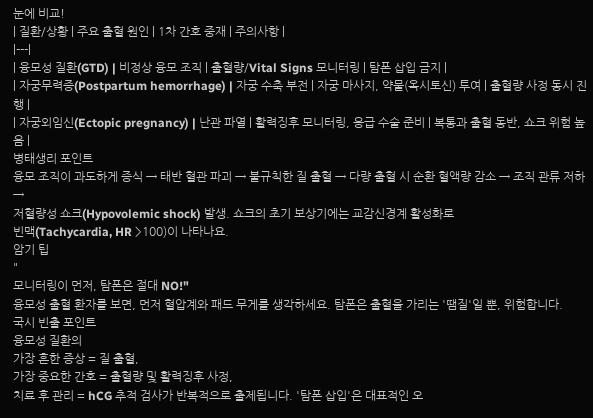눈에 비교!
| 질환/상황 | 주요 출혈 원인 | 1차 간호 중재 | 주의사항 |
|---|
| 융모성 질환(GTD) | 비정상 융모 조직 | 출혈량/Vital Signs 모니터링 | 탐폰 삽입 금지 |
| 자궁무력증(Postpartum hemorrhage) | 자궁 수축 부전 | 자궁 마사지, 약물(옥시토신) 투여 | 출혈량 사정 동시 진행 |
| 자궁외임신(Ectopic pregnancy) | 난관 파열 | 활력징후 모니터링, 응급 수술 준비 | 복통과 출혈 동반, 쇼크 위험 높음 |
병태생리 포인트
융모 조직이 과도하게 증식 → 태반 혈관 파괴 → 불규칙한 질 출혈 → 다량 출혈 시 순환 혈액량 감소 → 조직 관류 저하 →
저혈량성 쇼크(Hypovolemic shock) 발생. 쇼크의 초기 보상기에는 교감신경계 활성화로
빈맥(Tachycardia, HR >100)이 나타나요.
암기 팁
"
모니터링이 먼저, 탐폰은 절대 NO!"
융모성 출혈 환자를 보면, 먼저 혈압계와 패드 무게를 생각하세요. 탐폰은 출혈을 가리는 '땜질'일 뿐, 위험합니다.
국시 빈출 포인트
융모성 질환의
가장 흔한 증상 = 질 출혈,
가장 중요한 간호 = 출혈량 및 활력징후 사정,
치료 후 관리 = hCG 추적 검사가 반복적으로 출제됩니다. '탐폰 삽입'은 대표적인 오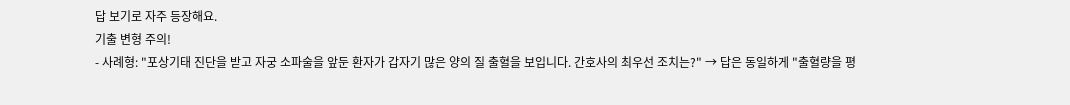답 보기로 자주 등장해요.
기출 변형 주의!
- 사례형: "포상기태 진단을 받고 자궁 소파술을 앞둔 환자가 갑자기 많은 양의 질 출혈을 보입니다. 간호사의 최우선 조치는?" → 답은 동일하게 "출혈량을 평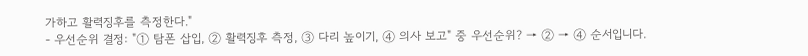가하고 활력징후를 측정한다."
- 우선순위 결정: "① 탐폰 삽입, ② 활력징후 측정, ③ 다리 높이기, ④ 의사 보고" 중 우선순위? → ② → ④ 순서입니다.